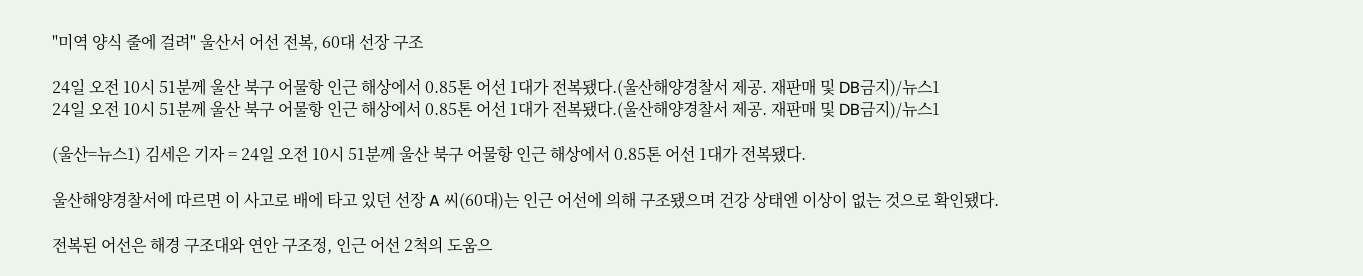"미역 양식 줄에 걸려" 울산서 어선 전복, 60대 선장 구조

24일 오전 10시 51분께 울산 북구 어물항 인근 해상에서 0.85톤 어선 1대가 전복됐다.(울산해양경찰서 제공. 재판매 및 DB금지)/뉴스1
24일 오전 10시 51분께 울산 북구 어물항 인근 해상에서 0.85톤 어선 1대가 전복됐다.(울산해양경찰서 제공. 재판매 및 DB금지)/뉴스1

(울산=뉴스1) 김세은 기자 = 24일 오전 10시 51분께 울산 북구 어물항 인근 해상에서 0.85톤 어선 1대가 전복됐다.

울산해양경찰서에 따르면 이 사고로 배에 타고 있던 선장 A 씨(60대)는 인근 어선에 의해 구조됐으며 건강 상태엔 이상이 없는 것으로 확인됐다.

전복된 어선은 해경 구조대와 연안 구조정, 인근 어선 2척의 도움으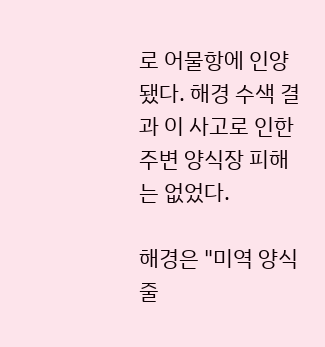로 어물항에 인양됐다. 해경 수색 결과 이 사고로 인한 주변 양식장 피해는 없었다.

해경은 "미역 양식 줄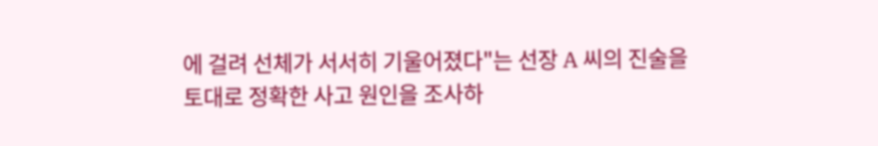에 걸려 선체가 서서히 기울어졌다"는 선장 A 씨의 진술을 토대로 정확한 사고 원인을 조사하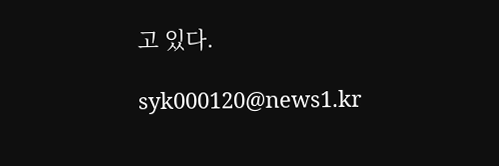고 있다.

syk000120@news1.kr